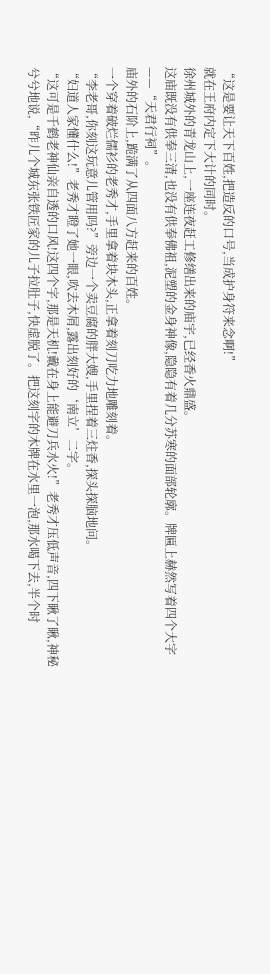“这是要让天下百姓,把造反的口号,当成护身符来念啊!”
就在王府内定下大计的同时。
徐州城外的青龙山上,一座连夜赶工修缮出来的庙宇,已经香火鼎盛。
这庙既没有供奉三清,也没有供奉佛祖,泥塑的金身神像,隐隐有着几分苏寒的面部轮廓。牌匾上赫然写着四个大字——“天君行祠”。
庙外的石阶上,跪满了从四面八方赶来的百姓。
一个穿着破烂儒衫的老秀才,手里拿着块木头,正拿着刻刀吃力地雕刻着。
“李老哥,你刻这玩意儿管用吗?”旁边一个卖豆腐的胖大嫂,手里捏着三炷香,探头探脑地问。
“妇道人家懂什么!”老秀才瞪了她一眼,吹去木屑,露出刻好的‘南立’二字。
“这可是千鹤老神仙亲自透的口风!这四个字,那是天机!戴在身上能避刀兵水火!”老秀才压低声音,四下瞅了瞅,神秘兮兮地说,“昨儿个城东张铁匠家的儿子拉肚子,快虚脱了。把这刻字的木牌在水里一泡,那水喝下去,半个时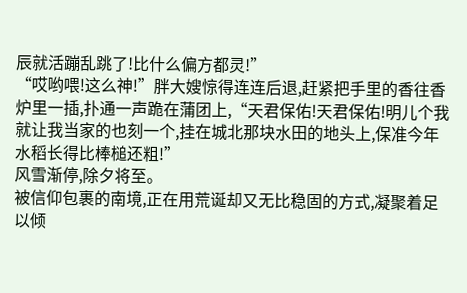辰就活蹦乱跳了!比什么偏方都灵!”
“哎哟喂!这么神!”胖大嫂惊得连连后退,赶紧把手里的香往香炉里一插,扑通一声跪在蒲团上,“天君保佑!天君保佑!明儿个我就让我当家的也刻一个,挂在城北那块水田的地头上,保准今年水稻长得比棒槌还粗!”
风雪渐停,除夕将至。
被信仰包裹的南境,正在用荒诞却又无比稳固的方式,凝聚着足以倾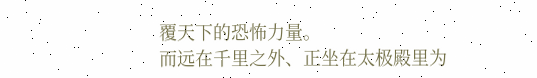覆天下的恐怖力量。
而远在千里之外、正坐在太极殿里为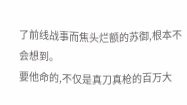了前线战事而焦头烂额的苏御,根本不会想到。
要他命的,不仅是真刀真枪的百万大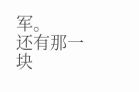军。
还有那一块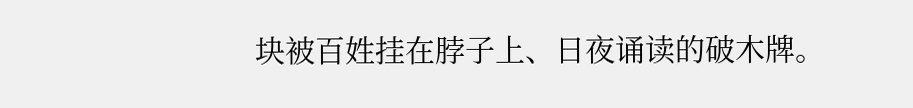块被百姓挂在脖子上、日夜诵读的破木牌。